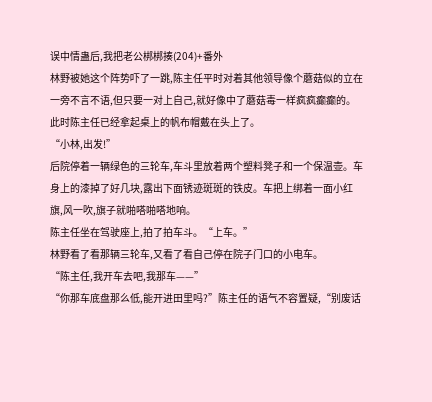误中情蛊后,我把老公梆梆揍(204)+番外
林野被她这个阵势吓了一跳,陈主任平时对着其他领导像个蘑菇似的立在一旁不言不语,但只要一对上自己,就好像中了蘑菇毒一样疯疯癫癫的。
此时陈主任已经拿起桌上的帆布帽戴在头上了。
“小林,出发!”
后院停着一辆绿色的三轮车,车斗里放着两个塑料凳子和一个保温壶。车身上的漆掉了好几块,露出下面锈迹斑斑的铁皮。车把上绑着一面小红旗,风一吹,旗子就啪嗒啪嗒地响。
陈主任坐在驾驶座上,拍了拍车斗。“上车。”
林野看了看那辆三轮车,又看了看自己停在院子门口的小电车。
“陈主任,我开车去吧,我那车——”
“你那车底盘那么低,能开进田里吗?”陈主任的语气不容置疑,“别废话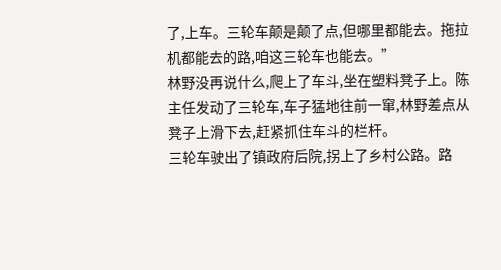了,上车。三轮车颠是颠了点,但哪里都能去。拖拉机都能去的路,咱这三轮车也能去。”
林野没再说什么,爬上了车斗,坐在塑料凳子上。陈主任发动了三轮车,车子猛地往前一窜,林野差点从凳子上滑下去,赶紧抓住车斗的栏杆。
三轮车驶出了镇政府后院,拐上了乡村公路。路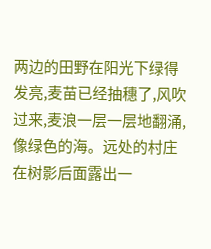两边的田野在阳光下绿得发亮,麦苗已经抽穗了,风吹过来,麦浪一层一层地翻涌,像绿色的海。远处的村庄在树影后面露出一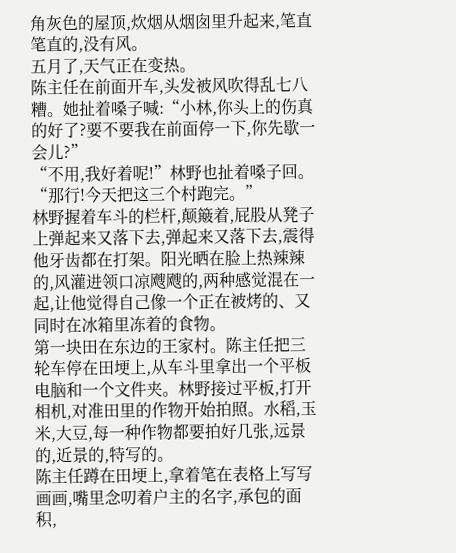角灰色的屋顶,炊烟从烟囱里升起来,笔直笔直的,没有风。
五月了,天气正在变热。
陈主任在前面开车,头发被风吹得乱七八糟。她扯着嗓子喊:“小林,你头上的伤真的好了?要不要我在前面停一下,你先歇一会儿?”
“不用,我好着呢!”林野也扯着嗓子回。
“那行!今天把这三个村跑完。”
林野握着车斗的栏杆,颠簸着,屁股从凳子上弹起来又落下去,弹起来又落下去,震得他牙齿都在打架。阳光晒在脸上热辣辣的,风灌进领口凉飕飕的,两种感觉混在一起,让他觉得自己像一个正在被烤的、又同时在冰箱里冻着的食物。
第一块田在东边的王家村。陈主任把三轮车停在田埂上,从车斗里拿出一个平板电脑和一个文件夹。林野接过平板,打开相机,对准田里的作物开始拍照。水稻,玉米,大豆,每一种作物都要拍好几张,远景的,近景的,特写的。
陈主任蹲在田埂上,拿着笔在表格上写写画画,嘴里念叨着户主的名字,承包的面积,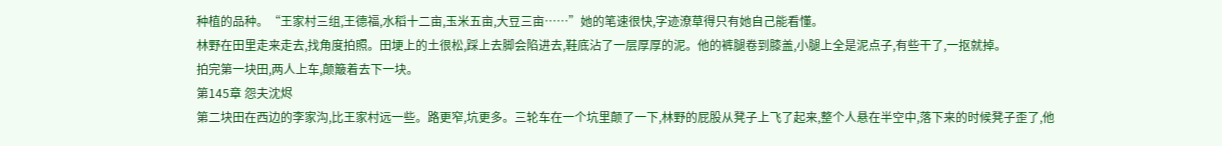种植的品种。“王家村三组,王德福,水稻十二亩,玉米五亩,大豆三亩……”她的笔速很快,字迹潦草得只有她自己能看懂。
林野在田里走来走去,找角度拍照。田埂上的土很松,踩上去脚会陷进去,鞋底沾了一层厚厚的泥。他的裤腿卷到膝盖,小腿上全是泥点子,有些干了,一抠就掉。
拍完第一块田,两人上车,颠簸着去下一块。
第145章 怨夫沈烬
第二块田在西边的李家沟,比王家村远一些。路更窄,坑更多。三轮车在一个坑里颠了一下,林野的屁股从凳子上飞了起来,整个人悬在半空中,落下来的时候凳子歪了,他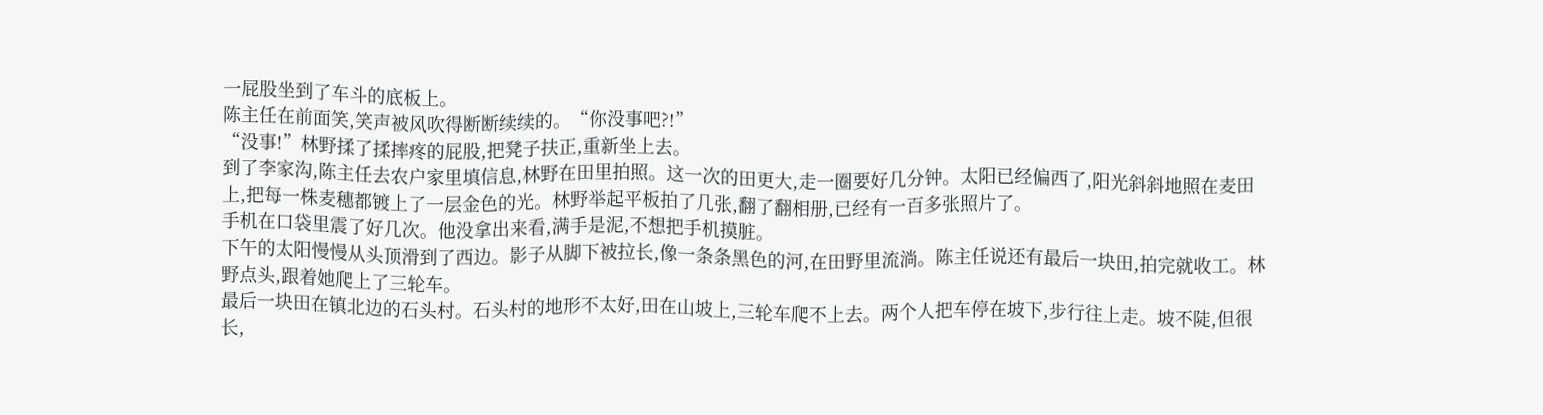一屁股坐到了车斗的底板上。
陈主任在前面笑,笑声被风吹得断断续续的。“你没事吧?!”
“没事!”林野揉了揉摔疼的屁股,把凳子扶正,重新坐上去。
到了李家沟,陈主任去农户家里填信息,林野在田里拍照。这一次的田更大,走一圈要好几分钟。太阳已经偏西了,阳光斜斜地照在麦田上,把每一株麦穗都镀上了一层金色的光。林野举起平板拍了几张,翻了翻相册,已经有一百多张照片了。
手机在口袋里震了好几次。他没拿出来看,满手是泥,不想把手机摸脏。
下午的太阳慢慢从头顶滑到了西边。影子从脚下被拉长,像一条条黑色的河,在田野里流淌。陈主任说还有最后一块田,拍完就收工。林野点头,跟着她爬上了三轮车。
最后一块田在镇北边的石头村。石头村的地形不太好,田在山坡上,三轮车爬不上去。两个人把车停在坡下,步行往上走。坡不陡,但很长,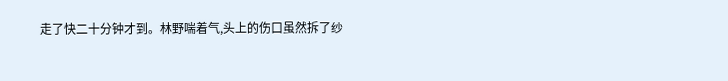走了快二十分钟才到。林野喘着气,头上的伤口虽然拆了纱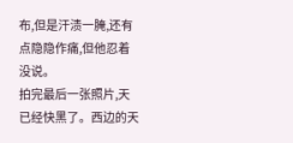布,但是汗渍一腌,还有点隐隐作痛,但他忍着没说。
拍完最后一张照片,天已经快黑了。西边的天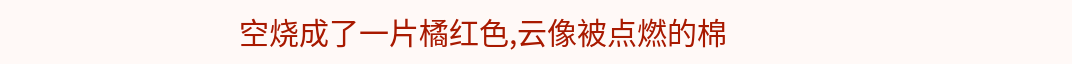空烧成了一片橘红色,云像被点燃的棉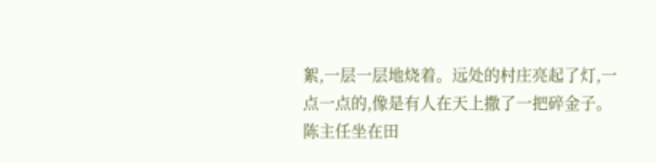絮,一层一层地烧着。远处的村庄亮起了灯,一点一点的,像是有人在天上撒了一把碎金子。
陈主任坐在田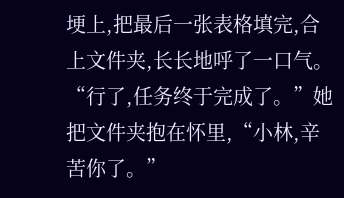埂上,把最后一张表格填完,合上文件夹,长长地呼了一口气。
“行了,任务终于完成了。”她把文件夹抱在怀里,“小林,辛苦你了。”